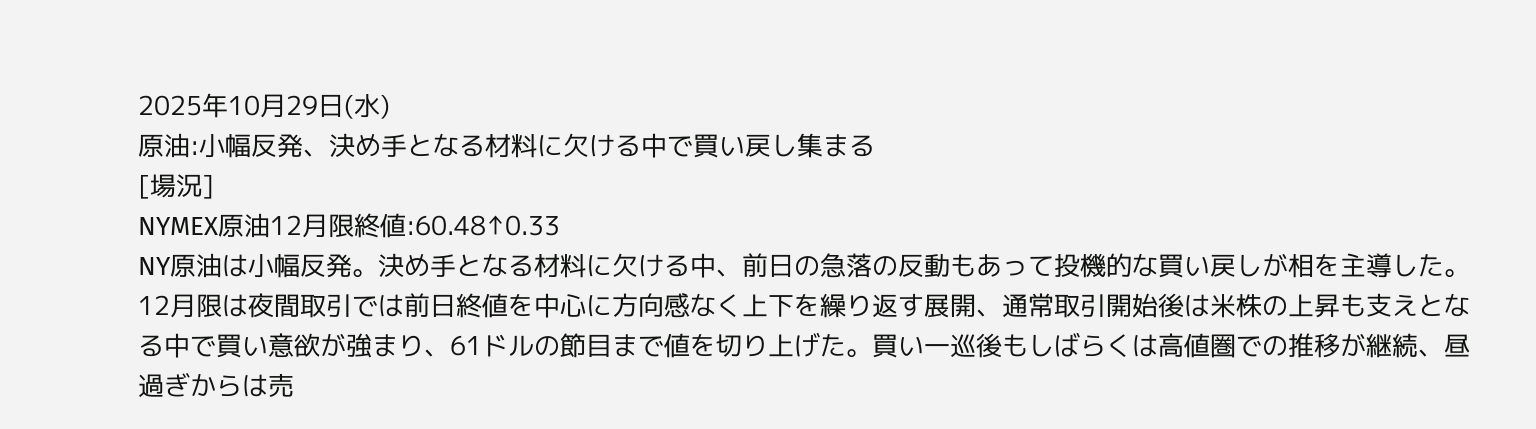2025年10月29日(水)
原油:小幅反発、決め手となる材料に欠ける中で買い戻し集まる
[場況]
NYMEX原油12月限終値:60.48↑0.33
NY原油は小幅反発。決め手となる材料に欠ける中、前日の急落の反動もあって投機的な買い戻しが相を主導した。12月限は夜間取引では前日終値を中心に方向感なく上下を繰り返す展開、通常取引開始後は米株の上昇も支えとなる中で買い意欲が強まり、61ドルの節目まで値を切り上げた。買い一巡後もしばらくは高値圏での推移が継続、昼過ぎからは売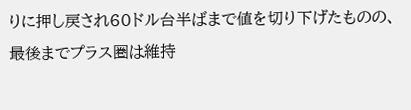りに押し戻され60ドル台半ばまで値を切り下げたものの、最後までプラス圏は維持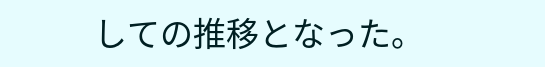しての推移となった。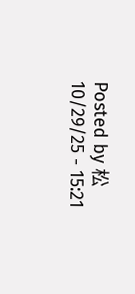Posted by 松 10/29/25 - 15:21